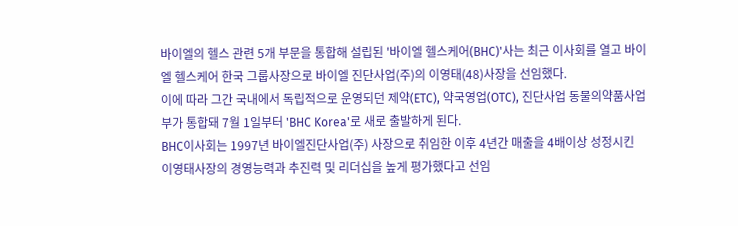바이엘의 헬스 관련 5개 부문을 통합해 설립된 '바이엘 헬스케어(BHC)'사는 최근 이사회를 열고 바이엘 헬스케어 한국 그룹사장으로 바이엘 진단사업(주)의 이영태(48)사장을 선임했다.
이에 따라 그간 국내에서 독립적으로 운영되던 제약(ETC), 약국영업(OTC), 진단사업 동물의약품사업부가 통합돼 7월 1일부터 'BHC Korea'로 새로 출발하게 된다.
BHC이사회는 1997년 바이엘진단사업(주) 사장으로 취임한 이후 4년간 매출을 4배이상 성정시킨 이영태사장의 경영능력과 추진력 및 리더십을 높게 평가했다고 선임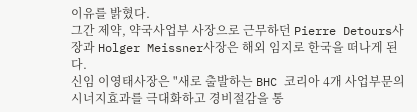이유를 밝혔다.
그간 제약, 약국사업부 사장으로 근무하던 Pierre Detours사장과 Holger Meissner사장은 해외 임지로 한국을 떠나게 된다.
신임 이영태사장은 "새로 출발하는 BHC 코리아 4개 사업부문의 시너지효과를 극대화하고 경비절감을 통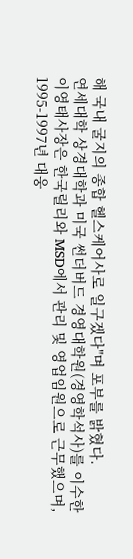해 국내 굴지의 종합 헬스케어사로 일구겠다"며 포부를 밝혔다.
연세대학 상경대학과 미국 썬더버드 경영대학원(경영학석사)를 이수한 이영태사장은 한국릴리와 MSD에서 관리 및 영업임원으로 근무했으며, 1995-1997년 대웅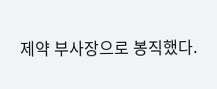제약 부사장으로 봉직했다.